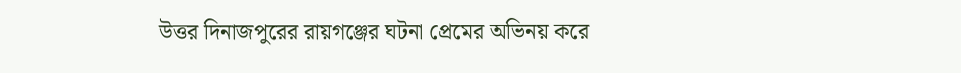উত্তর দিনাজপুরের রায়গঞ্জের ঘটনা প্রেমের অভিনয় করে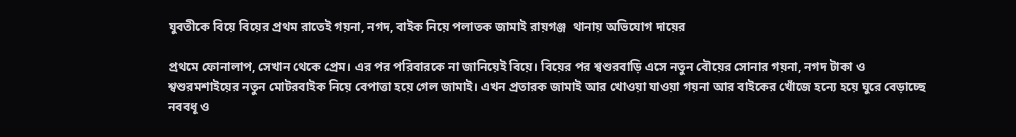যুবতীকে বিয়ে বিয়ের প্রথম রাতেই গয়না, নগদ, বাইক নিয়ে পলাতক জামাই রায়গঞ্জ  থানায় অভিযোগ দায়ের

প্রথমে ফোনালাপ, সেখান থেকে প্রেম। এর পর পরিবারকে না জানিয়েই বিয়ে। বিয়ের পর শ্বশুরবাড়ি এসে নতুন বৌয়ের সোনার গয়না, নগদ টাকা ও শ্বশুরমশাইয়ের নতুন মোটরবাইক নিয়ে বেপাত্তা হয়ে গেল জামাই। এখন প্রতারক জামাই আর খোওয়া যাওয়া গয়না আর বাইকের খোঁজে হন্যে হয়ে ঘুরে বেড়াচ্ছে নববধূ ও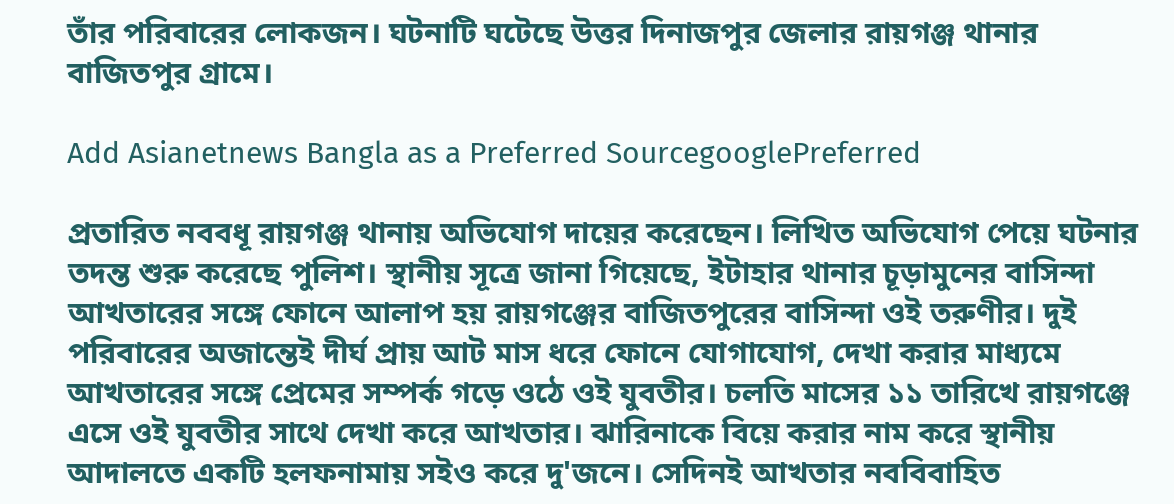তাঁর পরিবারের লোকজন। ঘটনাটি ঘটেছে উত্তর দিনাজপুর জেলার রায়গঞ্জ থানার বাজিতপুর গ্রামে।

Add Asianetnews Bangla as a Preferred SourcegooglePreferred

প্রতারিত নববধূ রায়গঞ্জ থানায় অভিযোগ দায়ের করেছেন। লিখিত অভিযোগ পেয়ে ঘটনার তদন্ত শুরু করেছে পুলিশ। স্থানীয় সূত্রে জানা গিয়েছে, ইটাহার থানার চূড়ামুনের বাসিন্দা আখতারের সঙ্গে ফোনে আলাপ হয় রায়গঞ্জের বাজিতপুরের বাসিন্দা ওই তরুণীর। দুই পরিবারের অজান্তেই দীর্ঘ প্রায় আট মাস ধরে ফোনে যোগাযোগ, দেখা করার মাধ্যমে আখতারের সঙ্গে প্রেমের সম্পর্ক গড়ে ওঠে ওই যুবতীর। চলতি মাসের ১১ তারিখে রায়গঞ্জে এসে ওই যুবতীর সাথে দেখা করে আখতার। ঝারিনাকে বিয়ে করার নাম করে স্থানীয় আদালতে একটি হলফনামায় সইও করে দু'জনে। সেদিনই আখতার নববিবাহিত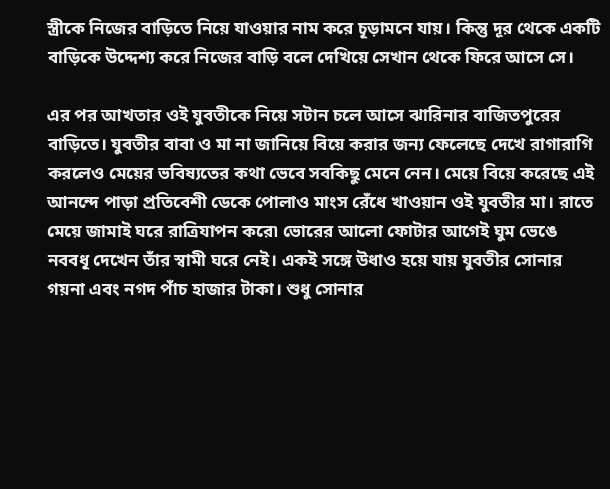স্ত্রীকে নিজের বাড়িতে নিয়ে যাওয়ার নাম করে চূড়ামনে যায়। কিন্তু দূর থেকে একটি বাড়িকে উদ্দেশ্য করে নিজের বাড়ি বলে দেখিয়ে সেখান থেকে ফিরে আসে সে।

এর পর আখতার ওই যুবতীকে নিয়ে সটান চলে আসে ঝারিনার বাজিতপুরের বাড়িতে। যুবতীর বাবা ও মা না জানিয়ে বিয়ে করার জন্য ফেলেছে দেখে রাগারাগি করলেও মেয়ের ভবিষ্যতের কথা ভেবে সবকিছু মেনে নেন। মেয়ে বিয়ে করেছে এই আনন্দে পাড়া প্রতিবেশী ডেকে পোলাও মাংস রেঁধে খাওয়ান ওই যুবতীর মা। রাতে মেয়ে জামাই ঘরে রাত্রিযাপন করে৷ ভোরের আলো ফোটার আগেই ঘুম ভেঙে নববধূ দেখেন তাঁর স্বামী ঘরে নেই। একই সঙ্গে উধাও হয়ে যায় যুবতীর সোনার গয়না এবং নগদ পাঁচ হাজার টাকা। শুধু সোনার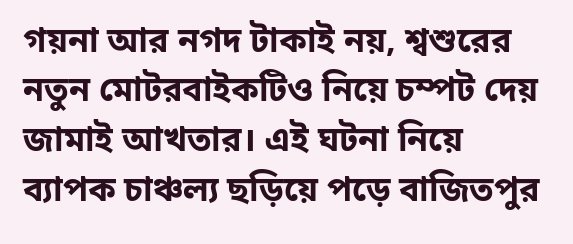গয়না আর নগদ টাকাই নয়, শ্বশুরের নতুন মোটরবাইকটিও নিয়ে চম্পট দেয় জামাই আখতার। এই ঘটনা নিয়ে ব্যাপক চাঞ্চল্য ছড়িয়ে পড়ে বাজিতপুর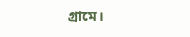গ্রামে।